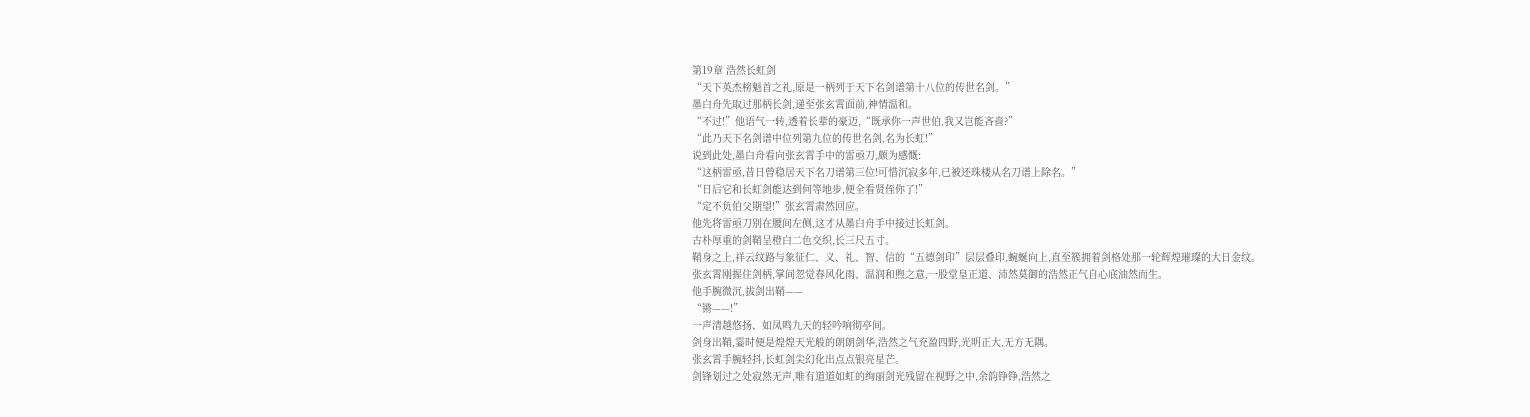第19章 浩然长虹剑
“天下英杰榜魁首之礼,原是一柄列于天下名剑谱第十八位的传世名剑。”
墨白舟先取过那柄长剑,递至张玄霄面前,神情温和。
“不过!”他语气一转,透着长辈的豪迈,“既承你一声世伯,我又岂能吝啬?”
“此乃天下名剑谱中位列第九位的传世名剑,名为长虹!”
说到此处,墨白舟看向张玄霄手中的雷亟刀,颇为感慨:
“这柄雷亟,昔日曾稳居天下名刀谱第三位!可惜沉寂多年,已被还珠楼从名刀谱上除名。”
“日后它和长虹剑能达到何等地步,便全看贤侄你了!”
“定不负伯父期望!”张玄霄肃然回应。
他先将雷亟刀别在腰间左侧,这才从墨白舟手中接过长虹剑。
古朴厚重的剑鞘呈橙白二色交织,长三尺五寸。
鞘身之上,祥云纹路与象征仁、义、礼、智、信的“五德剑印”层层叠印,蜿蜒向上,直至簇拥着剑格处那一轮辉煌璀璨的大日金纹。
张玄霄刚握住剑柄,掌间忽觉春风化雨、温润和煦之意,一股堂皇正道、沛然莫御的浩然正气自心底油然而生。
他手腕微沉,拔剑出鞘——
“锵——!”
一声清越悠扬、如凤鸣九天的轻吟响彻亭间。
剑身出鞘,霎时便是煌煌天光般的朗朗剑华,浩然之气充盈四野,光明正大,无方无隅。
张玄霄手腕轻抖,长虹剑尖幻化出点点银亮星芒。
剑锋划过之处寂然无声,唯有道道如虹的绚丽剑光残留在视野之中,余韵铮铮,浩然之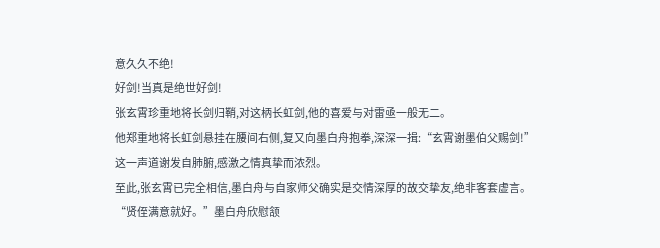意久久不绝!
好剑!当真是绝世好剑!
张玄霄珍重地将长剑归鞘,对这柄长虹剑,他的喜爱与对雷亟一般无二。
他郑重地将长虹剑悬挂在腰间右侧,复又向墨白舟抱拳,深深一揖:“玄霄谢墨伯父赐剑!”
这一声道谢发自肺腑,感激之情真挚而浓烈。
至此,张玄霄已完全相信,墨白舟与自家师父确实是交情深厚的故交挚友,绝非客套虚言。
“贤侄满意就好。”墨白舟欣慰颔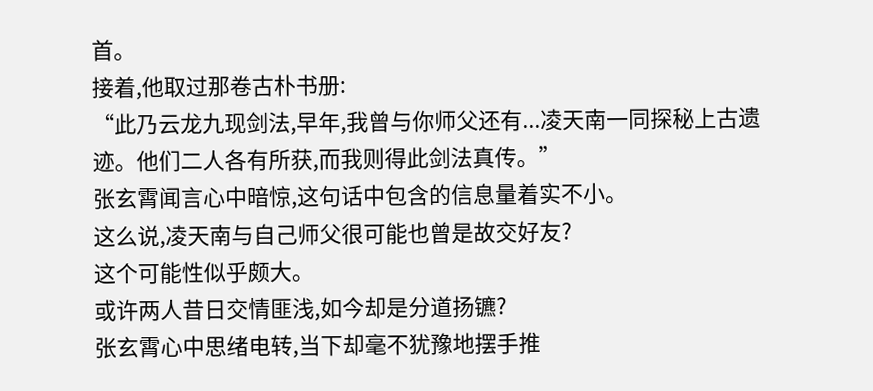首。
接着,他取过那卷古朴书册:
“此乃云龙九现剑法,早年,我曾与你师父还有...凌天南一同探秘上古遗迹。他们二人各有所获,而我则得此剑法真传。”
张玄霄闻言心中暗惊,这句话中包含的信息量着实不小。
这么说,凌天南与自己师父很可能也曾是故交好友?
这个可能性似乎颇大。
或许两人昔日交情匪浅,如今却是分道扬镳?
张玄霄心中思绪电转,当下却毫不犹豫地摆手推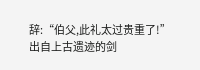辞:“伯父,此礼太过贵重了!”
出自上古遗迹的剑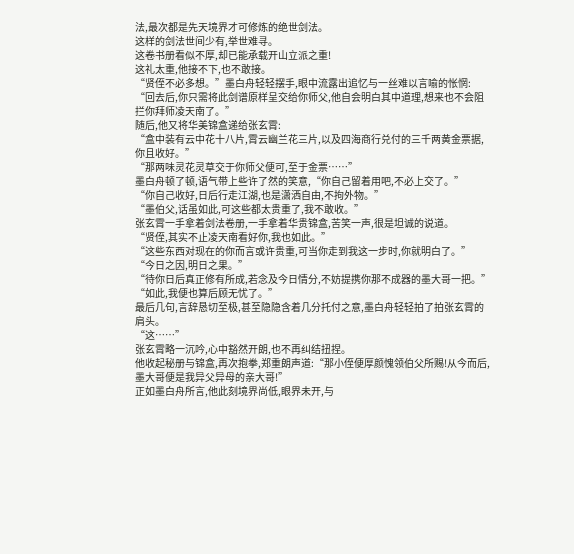法,最次都是先天境界才可修炼的绝世剑法。
这样的剑法世间少有,举世难寻。
这卷书册看似不厚,却已能承载开山立派之重!
这礼太重,他接不下,也不敢接。
“贤侄不必多想。”墨白舟轻轻摆手,眼中流露出追忆与一丝难以言喻的怅惘:
“回去后,你只需将此剑谱原样呈交给你师父,他自会明白其中道理,想来也不会阻拦你拜师凌天南了。”
随后,他又将华美锦盒递给张玄霄:
“盒中装有云中花十八片,霄云幽兰花三片,以及四海商行兑付的三千两黄金票据,你且收好。”
“那两味灵花灵草交于你师父便可,至于金票……”
墨白舟顿了顿,语气带上些许了然的笑意,“你自己留着用吧,不必上交了。”
“你自己收好,日后行走江湖,也是潇洒自由,不拘外物。”
“墨伯父,话虽如此,可这些都太贵重了,我不敢收。”
张玄霄一手拿着剑法卷册,一手拿着华贵锦盒,苦笑一声,很是坦诚的说道。
“贤侄,其实不止凌天南看好你,我也如此。”
“这些东西对现在的你而言或许贵重,可当你走到我这一步时,你就明白了。”
“今日之因,明日之果。”
“待你日后真正修有所成,若念及今日情分,不妨提携你那不成器的墨大哥一把。”
“如此,我便也算后顾无忧了。”
最后几句,言辞恳切至极,甚至隐隐含着几分托付之意,墨白舟轻轻拍了拍张玄霄的肩头。
“这……”
张玄霄略一沉吟,心中豁然开朗,也不再纠结扭捏。
他收起秘册与锦盒,再次抱拳,郑重朗声道:“那小侄便厚颜愧领伯父所赐!从今而后,墨大哥便是我异父异母的亲大哥!”
正如墨白舟所言,他此刻境界尚低,眼界未开,与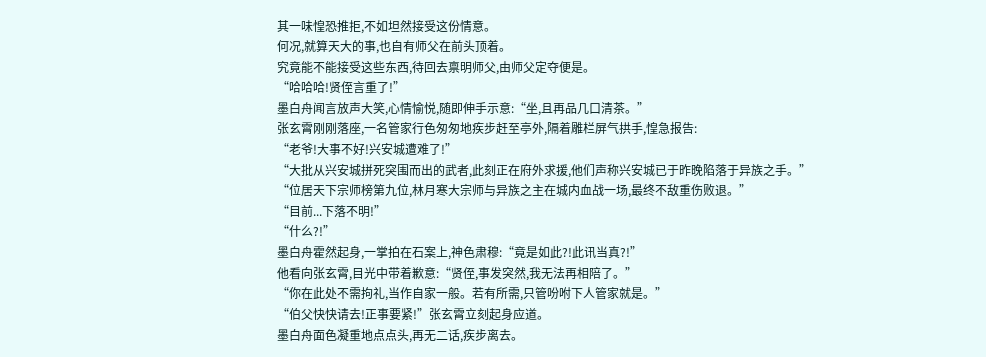其一味惶恐推拒,不如坦然接受这份情意。
何况,就算天大的事,也自有师父在前头顶着。
究竟能不能接受这些东西,待回去禀明师父,由师父定夺便是。
“哈哈哈!贤侄言重了!”
墨白舟闻言放声大笑,心情愉悦,随即伸手示意:“坐,且再品几口清茶。”
张玄霄刚刚落座,一名管家行色匆匆地疾步赶至亭外,隔着雕栏屏气拱手,惶急报告:
“老爷!大事不好!兴安城遭难了!”
“大批从兴安城拼死突围而出的武者,此刻正在府外求援,他们声称兴安城已于昨晚陷落于异族之手。”
“位居天下宗师榜第九位,林月寒大宗师与异族之主在城内血战一场,最终不敌重伤败退。”
“目前...下落不明!”
“什么?!”
墨白舟霍然起身,一掌拍在石案上,神色肃穆:“竟是如此?!此讯当真?!”
他看向张玄霄,目光中带着歉意:“贤侄,事发突然,我无法再相陪了。”
“你在此处不需拘礼,当作自家一般。若有所需,只管吩咐下人管家就是。”
“伯父快快请去!正事要紧!”张玄霄立刻起身应道。
墨白舟面色凝重地点点头,再无二话,疾步离去。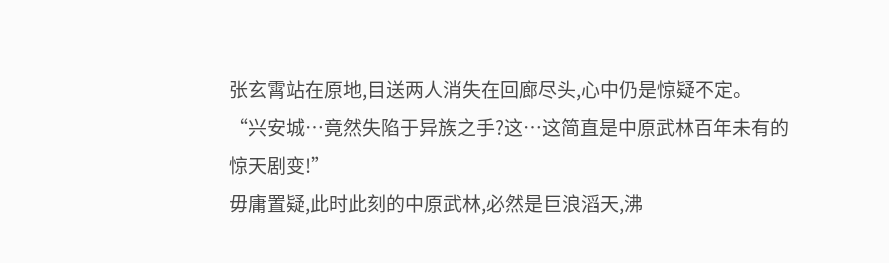张玄霄站在原地,目送两人消失在回廊尽头,心中仍是惊疑不定。
“兴安城…竟然失陷于异族之手?这…这简直是中原武林百年未有的惊天剧变!”
毋庸置疑,此时此刻的中原武林,必然是巨浪滔天,沸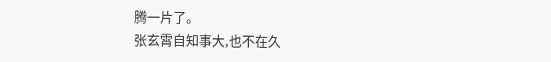腾一片了。
张玄霄自知事大,也不在久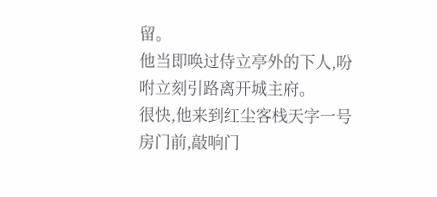留。
他当即唤过侍立亭外的下人,吩咐立刻引路离开城主府。
很快,他来到红尘客栈天字一号房门前,敲响门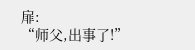扉:
“师父,出事了!”